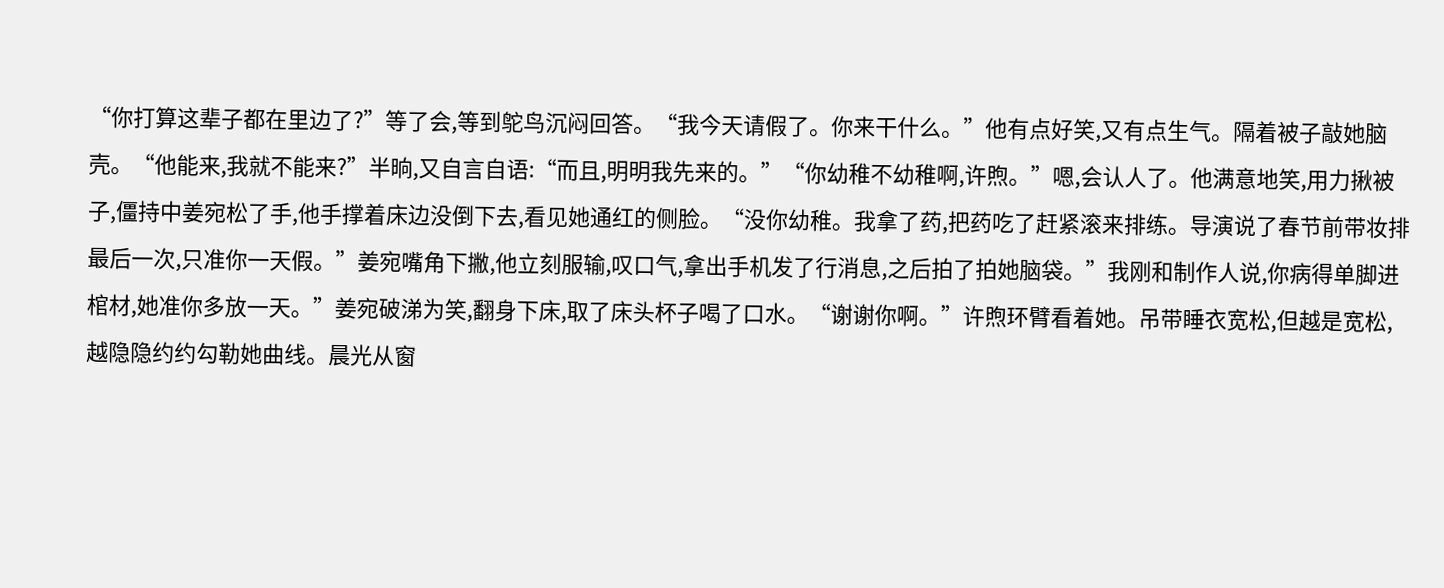“你打算这辈子都在里边了?”等了会,等到鸵鸟沉闷回答。“我今天请假了。你来干什么。”他有点好笑,又有点生气。隔着被子敲她脑壳。“他能来,我就不能来?”半晌,又自言自语:“而且,明明我先来的。”“你幼稚不幼稚啊,许煦。”嗯,会认人了。他满意地笑,用力揪被子,僵持中姜宛松了手,他手撑着床边没倒下去,看见她通红的侧脸。“没你幼稚。我拿了药,把药吃了赶紧滚来排练。导演说了春节前带妆排最后一次,只准你一天假。”姜宛嘴角下撇,他立刻服输,叹口气,拿出手机发了行消息,之后拍了拍她脑袋。”我刚和制作人说,你病得单脚进棺材,她准你多放一天。”姜宛破涕为笑,翻身下床,取了床头杯子喝了口水。“谢谢你啊。”许煦环臂看着她。吊带睡衣宽松,但越是宽松,越隐隐约约勾勒她曲线。晨光从窗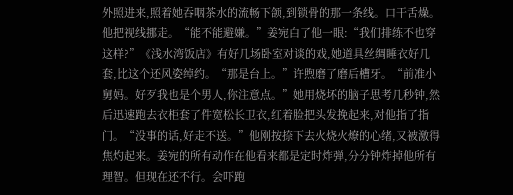外照进来,照着她吞咽茶水的流畅下颌,到锁骨的那一条线。口干舌燥。他把视线挪走。“能不能避嫌。”姜宛白了他一眼:“我们排练不也穿这样?”《浅水湾饭店》有好几场卧室对谈的戏,她道具丝绸睡衣好几套,比这个还风姿绰约。“那是台上。”许煦磨了磨后槽牙。“前准小舅妈。好歹我也是个男人,你注意点。”她用烧坏的脑子思考几秒钟,然后迅速跑去衣柜套了件宽松长卫衣,红着脸把头发挽起来,对他指了指门。“没事的话,好走不送。”他刚按捺下去火烧火燎的心绪,又被激得焦灼起来。姜宛的所有动作在他看来都是定时炸弹,分分钟炸掉他所有理智。但现在还不行。会吓跑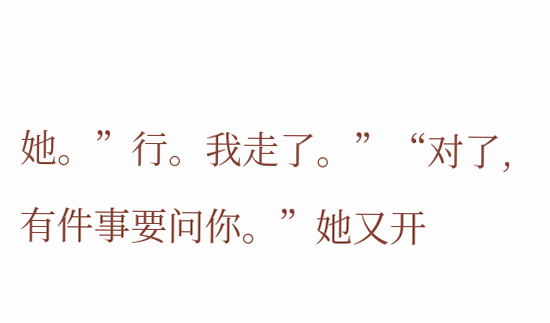她。”行。我走了。”“对了,有件事要问你。”她又开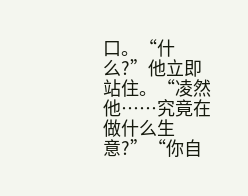口。“什么?”他立即站住。“凌然他……究竟在做什么生意?”“你自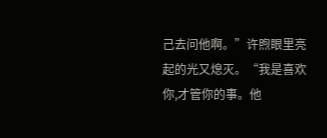己去问他啊。”许煦眼里亮起的光又熄灭。“我是喜欢你,才管你的事。他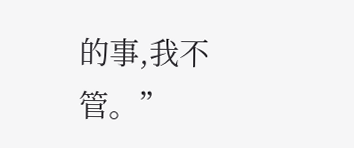的事,我不管。”